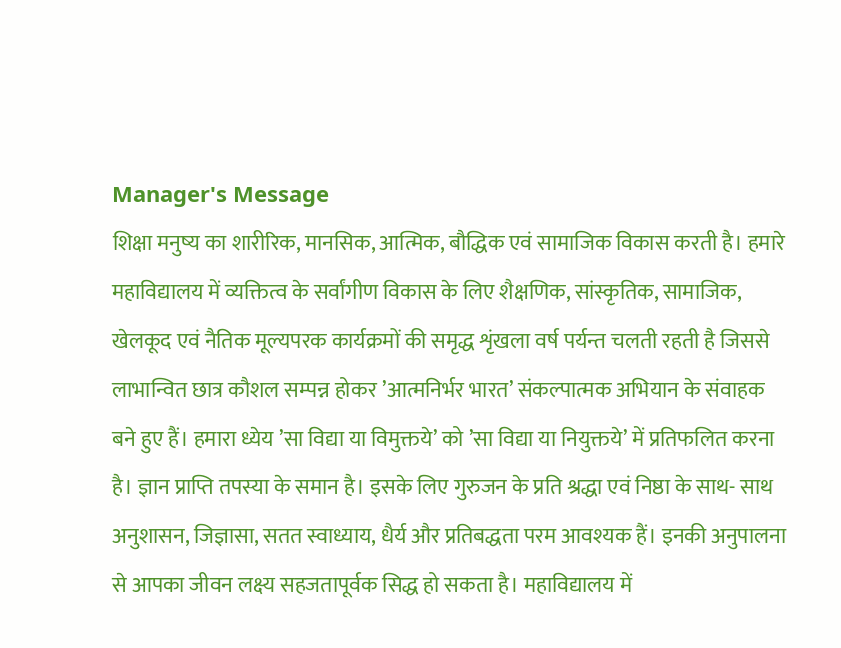Manager's Message
शिक्षा मनुष्य का शारीरिक, मानसिक, आत्मिक, बौद्धिक एवं सामाजिक विकास करती है। हमारे महाविद्यालय में व्यक्तित्व के सर्वांगीण विकास के लिए शैक्षणिक, सांस्कृतिक, सामाजिक, खेलकूद एवं नैतिक मूल्यपरक कार्यक्रमों की समृद्ध शृंखला वर्ष पर्यन्त चलती रहती है जिससे लाभान्वित छात्र कौशल सम्पन्न होकर ’आत्मनिर्भर भारत’ संकल्पात्मक अभियान के संवाहक बने हुए हैं। हमारा ध्येय ’सा विद्या या विमुक्तये’ को ’सा विद्या या नियुक्तये’ में प्रतिफलित करना है। ज्ञान प्राप्ति तपस्या के समान है। इसके लिए गुरुजन के प्रति श्रद्धा एवं निष्ठा के साथ- साथ अनुशासन, जिज्ञासा, सतत स्वाध्याय, धैर्य और प्रतिबद्धता परम आवश्यक हैं। इनकी अनुपालना से आपका जीवन लक्ष्य सहजतापूर्वक सिद्ध हो सकता है। महाविद्यालय में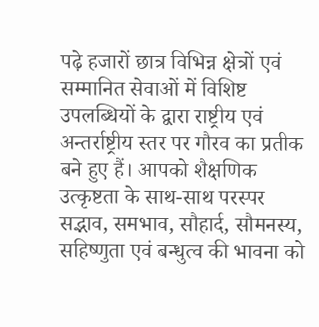पढ़े हजारों छात्र विभिन्न क्षेत्रों एवं सम्मानित सेवाओं में विशिष्ट उपलब्धियों के द्वारा राष्ट्रीय एवं अन्तर्राष्ट्रीय स्तर पर गौरव का प्रतीक बने हुए हैं। आपको शैक्षणिक उत्कृष्टता के साथ-साथ परस्पर सद्भाव, समभाव, सौहार्द, सौमनस्य, सहिष्णुता एवं बन्धुत्व की भावना को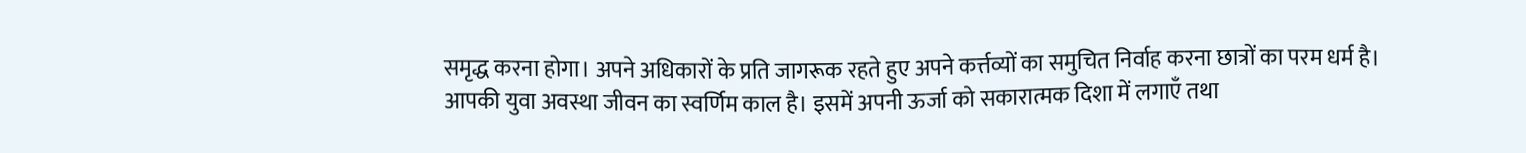समृद्ध करना होगा। अपने अधिकारों के प्रति जागरूक रहते हुए अपने कर्त्तव्यों का समुचित निर्वाह करना छात्रों का परम धर्म है। आपकी युवा अवस्था जीवन का स्वर्णिम काल है। इसमें अपनी ऊर्जा को सकारात्मक दिशा में लगाएँ तथा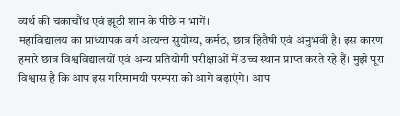व्यर्थ की चकाचौंध एवं झूठी शान के पीछे न भागें।
महाविद्यालय का प्राध्यापक वर्ग अत्यन्त सुयोग्य, कर्मठ, छात्र हितैषी एवं अनुभवी है। इस कारण हमारे छात्र विश्वविद्यालयों एवं अन्य प्रतियोगी परीक्षाओं में उच्च स्थान प्राप्त करते रहे हैं। मुझे पूरा विश्वास है कि आप इस गरिमामयी परम्परा को आगे बढ़ाएंगे। आप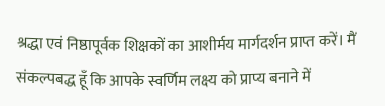श्रद्धा एवं निष्ठापूर्वक शिक्षकों का आशीर्मय मार्गदर्शन प्राप्त करें। मैं संकल्पबद्ध हूँ कि आपके स्वर्णिम लक्ष्य को प्राप्य बनाने में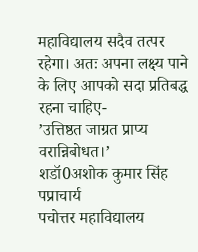महाविद्यालय सदैव तत्पर रहेगा। अतः अपना लक्ष्य पाने के लिए आपको सदा प्रतिबद्ध रहना चाहिए-
’उत्तिष्ठत जाग्रत प्राप्य वरान्निबोधत।’
शडॉ0अशोक कुमार सिंह
पप्राचार्य
पचोत्तर महाविद्यालय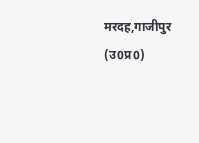मरदह,गाजीपुर (उ0प्र0)